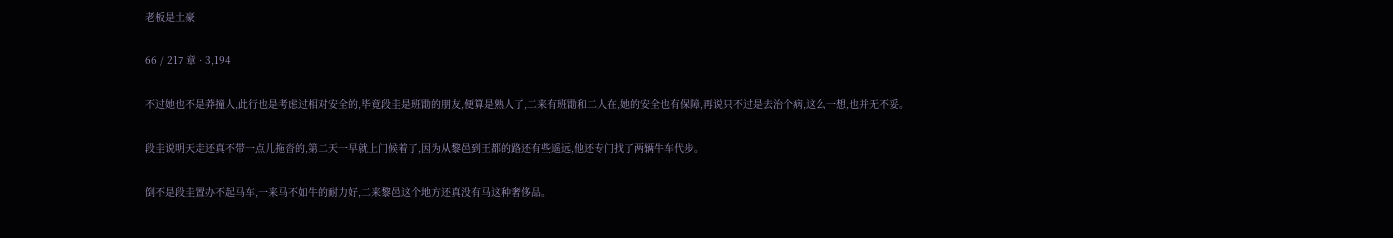老板是土豪

66 / 217 章 · 3,194

不过她也不是莽撞人,此行也是考虑过相对安全的,毕竟段圭是班勖的朋友,便算是熟人了,二来有班勖和二人在,她的安全也有保障,再说只不过是去治个病,这么一想,也并无不妥。

段圭说明天走还真不带一点儿拖沓的,第二天一早就上门候着了,因为从黎邑到王都的路还有些遥远,他还专门找了两辆牛车代步。

倒不是段圭置办不起马车,一来马不如牛的耐力好,二来黎邑这个地方还真没有马这种奢侈品。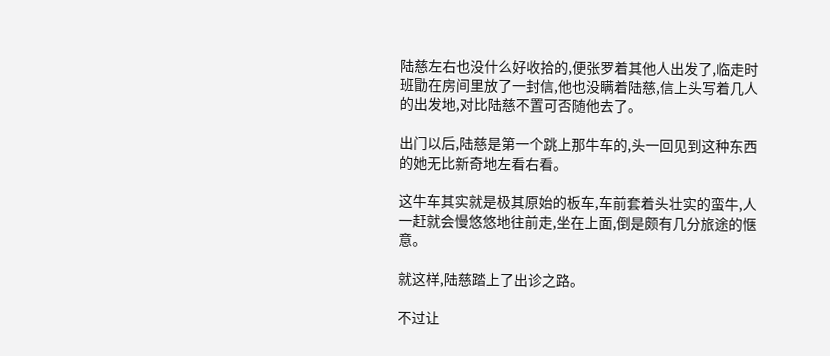陆慈左右也没什么好收拾的,便张罗着其他人出发了,临走时班勖在房间里放了一封信,他也没瞒着陆慈,信上头写着几人的出发地,对比陆慈不置可否随他去了。

出门以后,陆慈是第一个跳上那牛车的,头一回见到这种东西的她无比新奇地左看右看。

这牛车其实就是极其原始的板车,车前套着头壮实的蛮牛,人一赶就会慢悠悠地往前走,坐在上面,倒是颇有几分旅途的惬意。

就这样,陆慈踏上了出诊之路。

不过让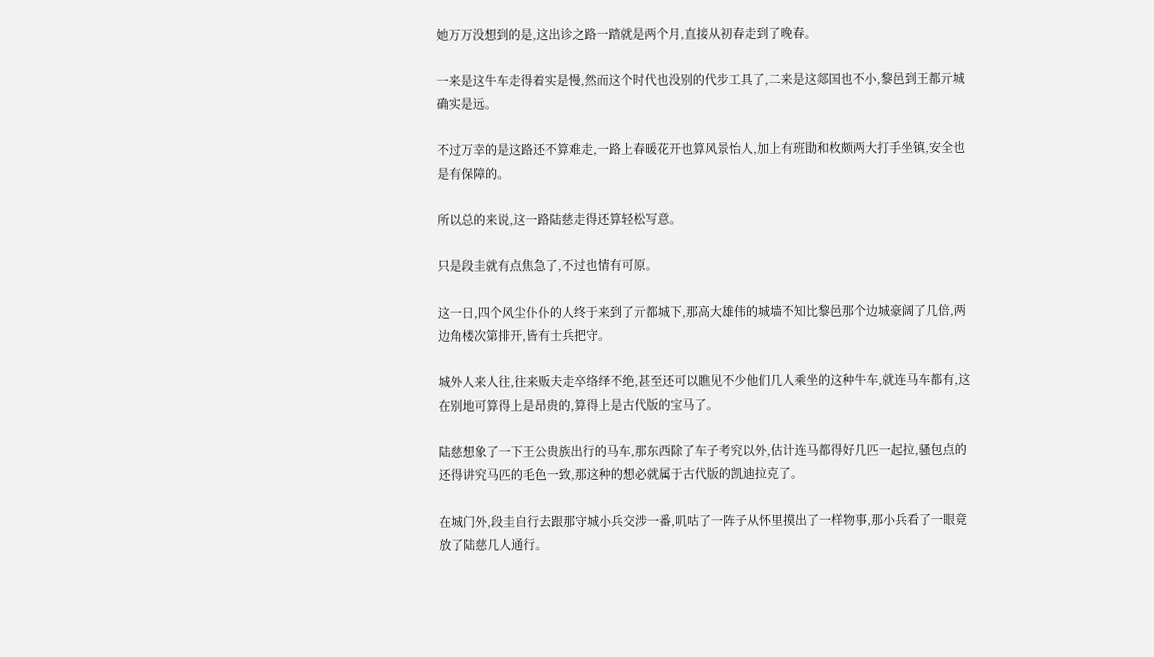她万万没想到的是,这出诊之路一踏就是两个月,直接从初春走到了晚春。

一来是这牛车走得着实是慢,然而这个时代也没别的代步工具了,二来是这郯国也不小,黎邑到王都亓城确实是远。

不过万幸的是这路还不算难走,一路上春暖花开也算风景怡人,加上有班勖和枚颇两大打手坐镇,安全也是有保障的。

所以总的来说,这一路陆慈走得还算轻松写意。

只是段圭就有点焦急了,不过也情有可原。

这一日,四个风尘仆仆的人终于来到了亓都城下,那高大雄伟的城墙不知比黎邑那个边城豪阔了几倍,两边角楼次第排开,皆有士兵把守。

城外人来人往,往来贩夫走卒络绎不绝,甚至还可以瞧见不少他们几人乘坐的这种牛车,就连马车都有,这在别地可算得上是昂贵的,算得上是古代版的宝马了。

陆慈想象了一下王公贵族出行的马车,那东西除了车子考究以外,估计连马都得好几匹一起拉,骚包点的还得讲究马匹的毛色一致,那这种的想必就属于古代版的凯迪拉克了。

在城门外,段圭自行去跟那守城小兵交涉一番,叽咕了一阵子从怀里摸出了一样物事,那小兵看了一眼竟放了陆慈几人通行。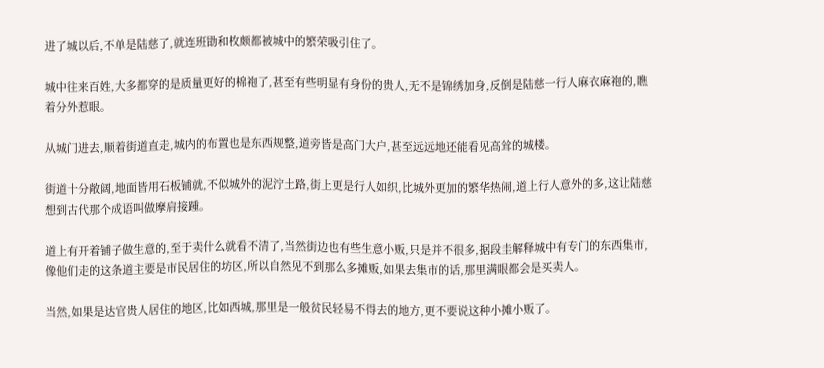进了城以后,不单是陆慈了,就连班勖和枚颇都被城中的繁荣吸引住了。

城中往来百姓,大多都穿的是质量更好的棉袍了,甚至有些明显有身份的贵人,无不是锦绣加身,反倒是陆慈一行人麻衣麻袍的,瞧着分外惹眼。

从城门进去,顺着街道直走,城内的布置也是东西规整,道旁皆是高门大户,甚至远远地还能看见高耸的城楼。

街道十分敞阔,地面皆用石板铺就,不似城外的泥泞土路,街上更是行人如织,比城外更加的繁华热闹,道上行人意外的多,这让陆慈想到古代那个成语叫做摩肩接踵。

道上有开着铺子做生意的,至于卖什么就看不清了,当然街边也有些生意小贩,只是并不很多,据段圭解释城中有专门的东西集市,像他们走的这条道主要是市民居住的坊区,所以自然见不到那么多摊贩,如果去集市的话,那里满眼都会是买卖人。

当然,如果是达官贵人居住的地区,比如西城,那里是一般贫民轻易不得去的地方,更不要说这种小摊小贩了。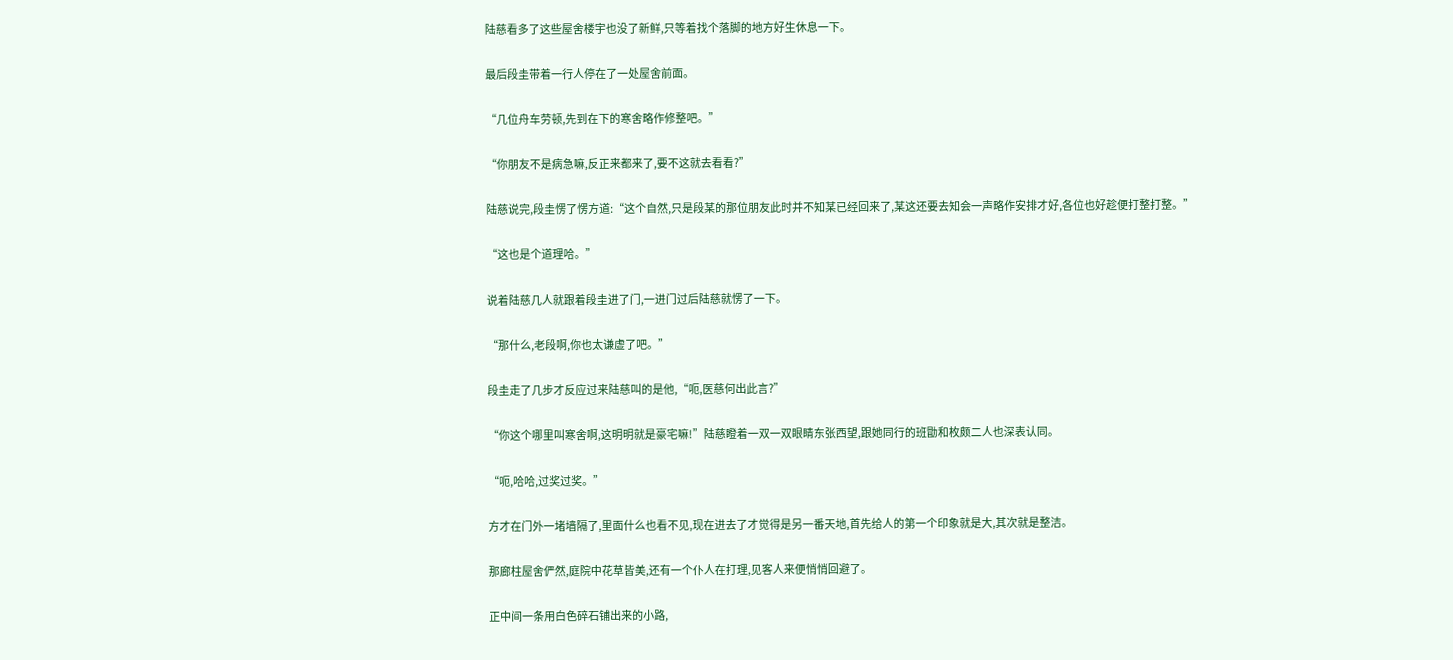陆慈看多了这些屋舍楼宇也没了新鲜,只等着找个落脚的地方好生休息一下。

最后段圭带着一行人停在了一处屋舍前面。

“几位舟车劳顿,先到在下的寒舍略作修整吧。”

“你朋友不是病急嘛,反正来都来了,要不这就去看看?”

陆慈说完,段圭愣了愣方道:“这个自然,只是段某的那位朋友此时并不知某已经回来了,某这还要去知会一声略作安排才好,各位也好趁便打整打整。”

“这也是个道理哈。”

说着陆慈几人就跟着段圭进了门,一进门过后陆慈就愣了一下。

“那什么,老段啊,你也太谦虚了吧。”

段圭走了几步才反应过来陆慈叫的是他,“呃,医慈何出此言?”

“你这个哪里叫寒舍啊,这明明就是豪宅嘛!”陆慈瞪着一双一双眼睛东张西望,跟她同行的班勖和枚颇二人也深表认同。

“呃,哈哈,过奖过奖。”

方才在门外一堵墙隔了,里面什么也看不见,现在进去了才觉得是另一番天地,首先给人的第一个印象就是大,其次就是整洁。

那廊柱屋舍俨然,庭院中花草皆美,还有一个仆人在打理,见客人来便悄悄回避了。

正中间一条用白色碎石铺出来的小路,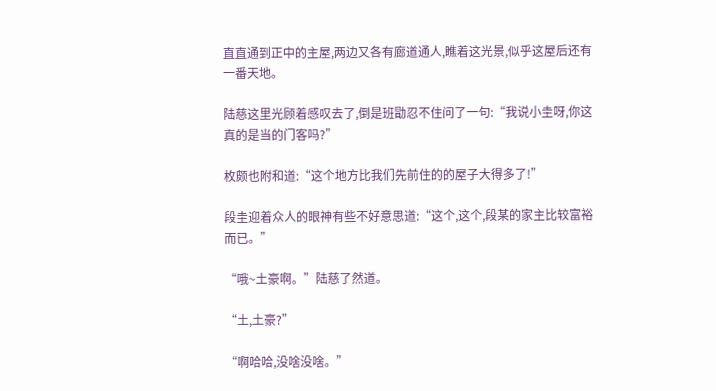直直通到正中的主屋,两边又各有廊道通人,瞧着这光景,似乎这屋后还有一番天地。

陆慈这里光顾着感叹去了,倒是班勖忍不住问了一句:“我说小圭呀,你这真的是当的门客吗?”

枚颇也附和道:“这个地方比我们先前住的的屋子大得多了!”

段圭迎着众人的眼神有些不好意思道:“这个,这个,段某的家主比较富裕而已。”

“哦~土豪啊。”陆慈了然道。

“土,土豪?”

“啊哈哈,没啥没啥。”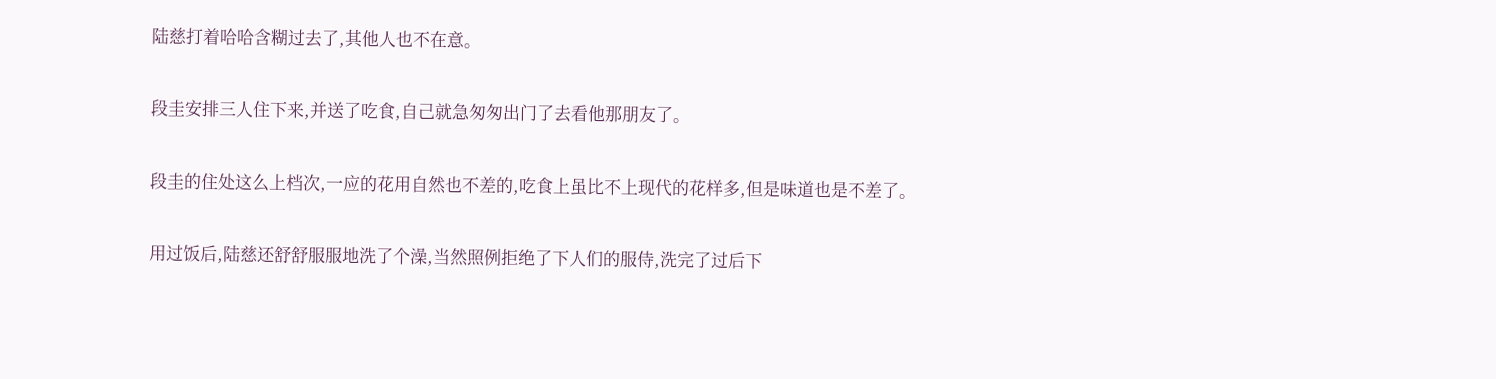陆慈打着哈哈含糊过去了,其他人也不在意。

段圭安排三人住下来,并送了吃食,自己就急匆匆出门了去看他那朋友了。

段圭的住处这么上档次,一应的花用自然也不差的,吃食上虽比不上现代的花样多,但是味道也是不差了。

用过饭后,陆慈还舒舒服服地洗了个澡,当然照例拒绝了下人们的服侍,洗完了过后下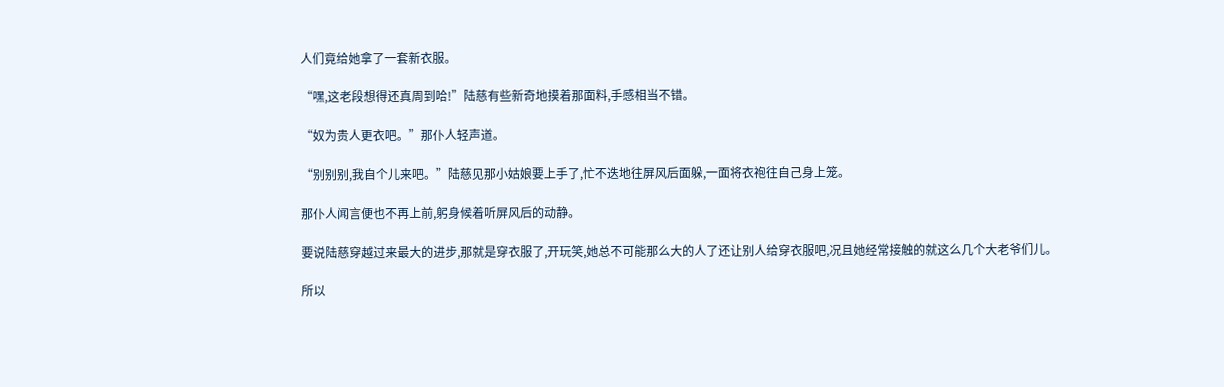人们竟给她拿了一套新衣服。

“嘿,这老段想得还真周到哈!”陆慈有些新奇地摸着那面料,手感相当不错。

“奴为贵人更衣吧。”那仆人轻声道。

“别别别,我自个儿来吧。”陆慈见那小姑娘要上手了,忙不迭地往屏风后面躲,一面将衣袍往自己身上笼。

那仆人闻言便也不再上前,躬身候着听屏风后的动静。

要说陆慈穿越过来最大的进步,那就是穿衣服了,开玩笑,她总不可能那么大的人了还让别人给穿衣服吧,况且她经常接触的就这么几个大老爷们儿。

所以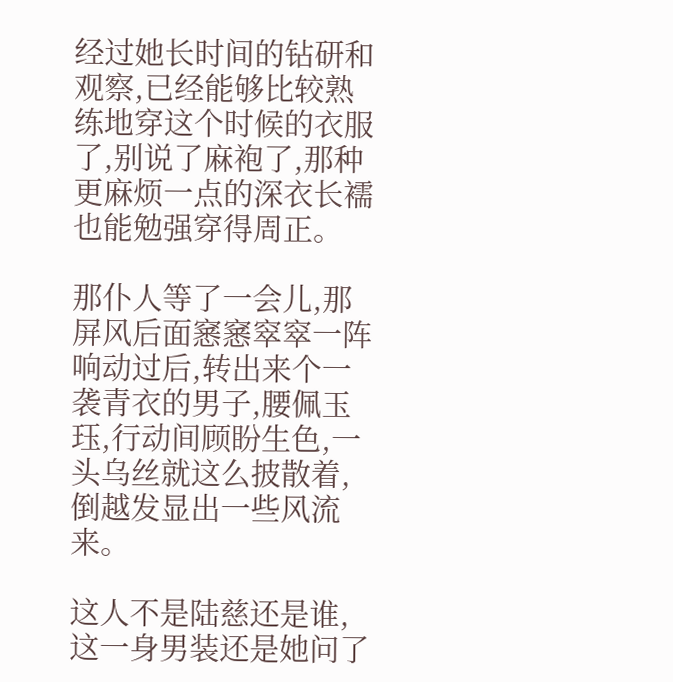经过她长时间的钻研和观察,已经能够比较熟练地穿这个时候的衣服了,别说了麻袍了,那种更麻烦一点的深衣长襦也能勉强穿得周正。

那仆人等了一会儿,那屏风后面窸窸窣窣一阵响动过后,转出来个一袭青衣的男子,腰佩玉珏,行动间顾盼生色,一头乌丝就这么披散着,倒越发显出一些风流来。

这人不是陆慈还是谁,这一身男装还是她问了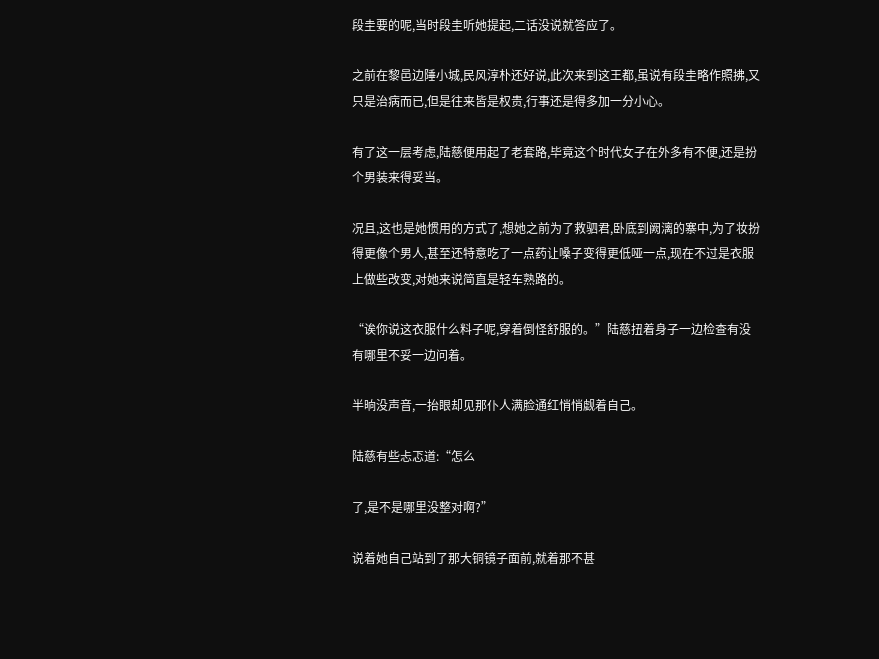段圭要的呢,当时段圭听她提起,二话没说就答应了。

之前在黎邑边陲小城,民风淳朴还好说,此次来到这王都,虽说有段圭略作照拂,又只是治病而已,但是往来皆是权贵,行事还是得多加一分小心。

有了这一层考虑,陆慈便用起了老套路,毕竟这个时代女子在外多有不便,还是扮个男装来得妥当。

况且,这也是她惯用的方式了,想她之前为了救驷君,卧底到阙漓的寨中,为了妆扮得更像个男人,甚至还特意吃了一点药让嗓子变得更低哑一点,现在不过是衣服上做些改变,对她来说简直是轻车熟路的。

“诶你说这衣服什么料子呢,穿着倒怪舒服的。”陆慈扭着身子一边检查有没有哪里不妥一边问着。

半晌没声音,一抬眼却见那仆人满脸通红悄悄觑着自己。

陆慈有些忐忑道:“怎么

了,是不是哪里没整对啊?”

说着她自己站到了那大铜镜子面前,就着那不甚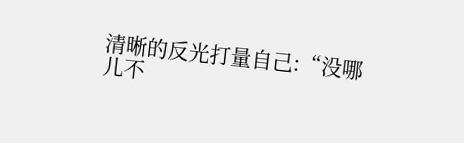清晰的反光打量自己:“没哪儿不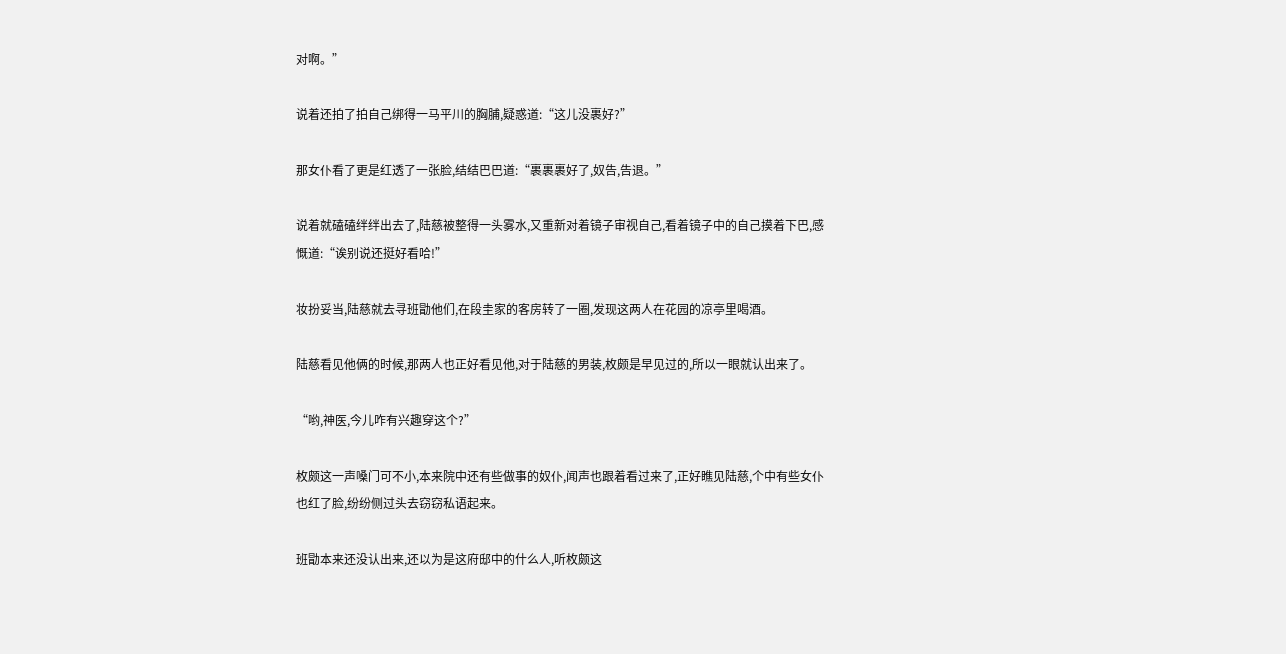对啊。”

说着还拍了拍自己绑得一马平川的胸脯,疑惑道:“这儿没裹好?”

那女仆看了更是红透了一张脸,结结巴巴道:“裹裹裹好了,奴告,告退。”

说着就磕磕绊绊出去了,陆慈被整得一头雾水,又重新对着镜子审视自己,看着镜子中的自己摸着下巴,感慨道:“诶别说还挺好看哈!”

妆扮妥当,陆慈就去寻班勖他们,在段圭家的客房转了一圈,发现这两人在花园的凉亭里喝酒。

陆慈看见他俩的时候,那两人也正好看见他,对于陆慈的男装,枚颇是早见过的,所以一眼就认出来了。

“哟,神医,今儿咋有兴趣穿这个?”

枚颇这一声嗓门可不小,本来院中还有些做事的奴仆,闻声也跟着看过来了,正好瞧见陆慈,个中有些女仆也红了脸,纷纷侧过头去窃窃私语起来。

班勖本来还没认出来,还以为是这府邸中的什么人,听枚颇这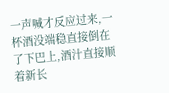一声喊才反应过来,一杯酒没端稳直接倒在了下巴上,酒汁直接顺着新长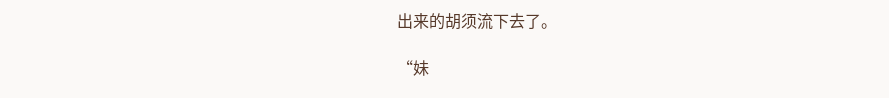出来的胡须流下去了。

“妹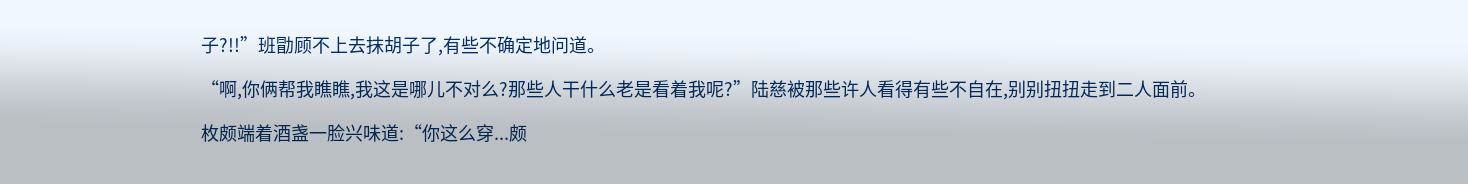子?!!”班勖顾不上去抹胡子了,有些不确定地问道。

“啊,你俩帮我瞧瞧,我这是哪儿不对么?那些人干什么老是看着我呢?”陆慈被那些许人看得有些不自在,别别扭扭走到二人面前。

枚颇端着酒盏一脸兴味道:“你这么穿...颇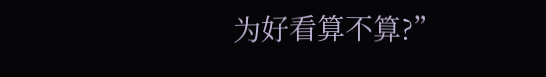为好看算不算?”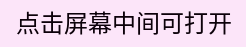点击屏幕中间可打开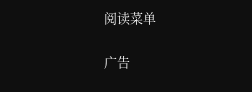阅读菜单

广告